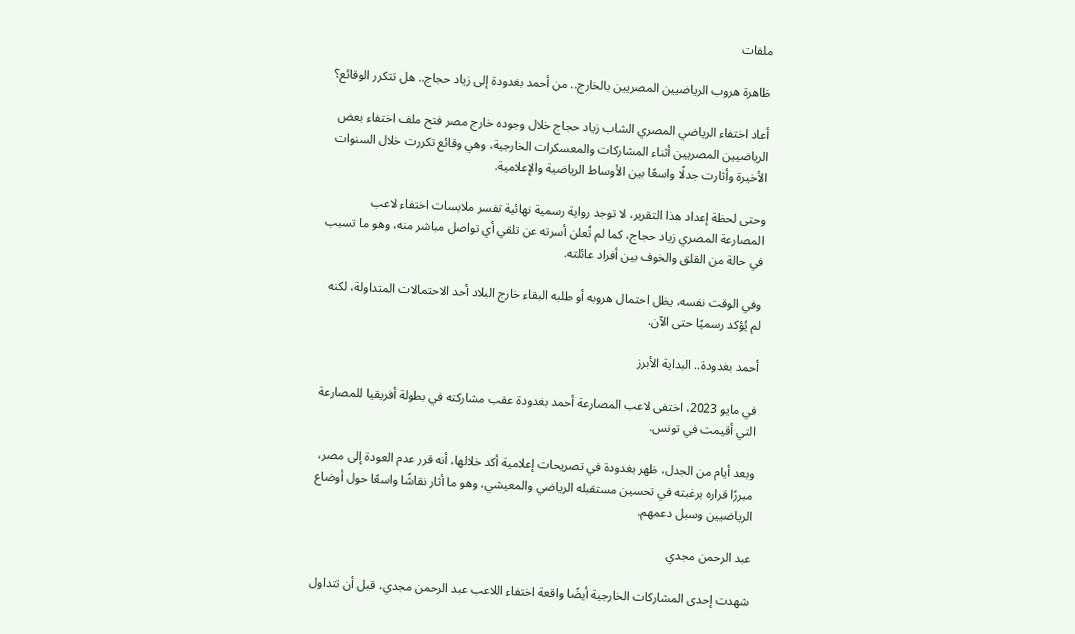ملفات

ظاهرة هروب الرياضيين المصريين بالخارج.. من أحمد بغدودة إلى زياد حجاج.. هل تتكرر الوقائع؟

أعاد اختفاء الرياضي المصري الشاب زياد حجاج خلال وجوده خارج مصر فتح ملف اختفاء بعض الرياضيين المصريين أثناء المشاركات والمعسكرات الخارجية، وهي وقائع تكررت خلال السنوات الأخيرة وأثارت جدلًا واسعًا بين الأوساط الرياضية والإعلامية.

وحتى لحظة إعداد هذا التقرير، لا توجد رواية رسمية نهائية تفسر ملابسات اختفاء لاعب المصارعة المصري زياد حجاج، كما لم تُعلن أسرته عن تلقي أي تواصل مباشر منه، وهو ما تسبب في حالة من القلق والخوف بين أفراد عائلته.

وفي الوقت نفسه، يظل احتمال هروبه أو طلبه البقاء خارج البلاد أحد الاحتمالات المتداولة، لكنه لم يُؤكد رسميًا حتى الآن.

أحمد بغدودة.. البداية الأبرز

في مايو 2023، اختفى لاعب المصارعة أحمد بغدودة عقب مشاركته في بطولة أفريقيا للمصارعة التي أقيمت في تونس.

وبعد أيام من الجدل، ظهر بغدودة في تصريحات إعلامية أكد خلالها، أنه قرر عدم العودة إلى مصر، مبررًا قراره برغبته في تحسين مستقبله الرياضي والمعيشي، وهو ما أثار نقاشًا واسعًا حول أوضاع الرياضيين وسبل دعمهم.

عبد الرحمن مجدي

شهدت إحدى المشاركات الخارجية أيضًا واقعة اختفاء اللاعب عبد الرحمن مجدي، قبل أن تتداول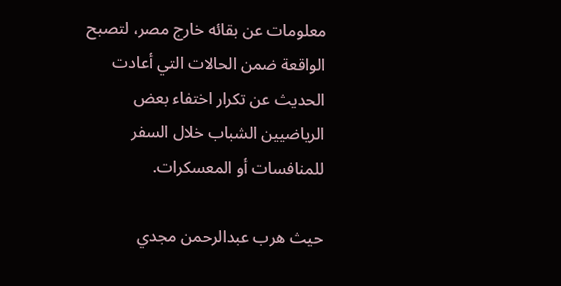معلومات عن بقائه خارج مصر، لتصبح الواقعة ضمن الحالات التي أعادت الحديث عن تكرار اختفاء بعض الرياضيين الشباب خلال السفر للمنافسات أو المعسكرات.

حيث هرب عبدالرحمن مجدي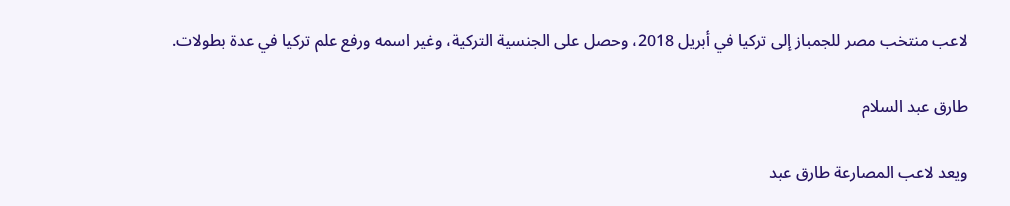لاعب منتخب مصر للجمباز إلى تركيا في أبريل 2018، وحصل على الجنسية التركية، وغير اسمه ورفع علم تركيا في عدة بطولات.

طارق عبد السلام

ويعد لاعب المصارعة طارق عبد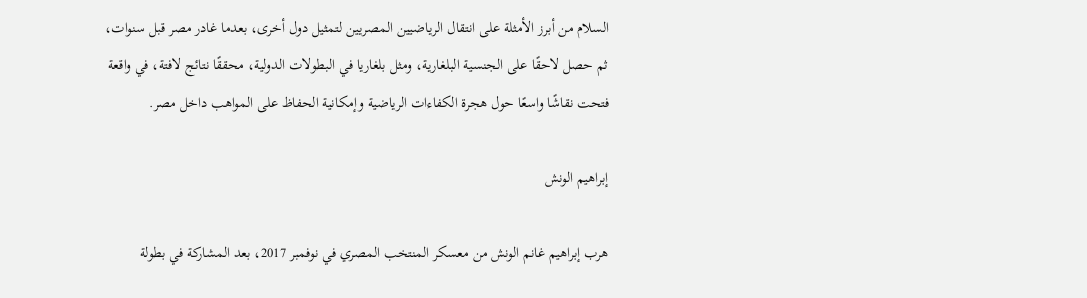السلام من أبرز الأمثلة على انتقال الرياضيين المصريين لتمثيل دول أخرى، بعدما غادر مصر قبل سنوات، ثم حصل لاحقًا على الجنسية البلغارية، ومثل بلغاريا في البطولات الدولية، محققًا نتائج لافتة، في واقعة فتحت نقاشًا واسعًا حول هجرة الكفاءات الرياضية وإمكانية الحفاظ على المواهب داخل مصر.

إبراهيم الونش

هرب إبراهيم غانم الونش من معسكر المنتخب المصري في نوفمبر 2017، بعد المشاركة في بطولة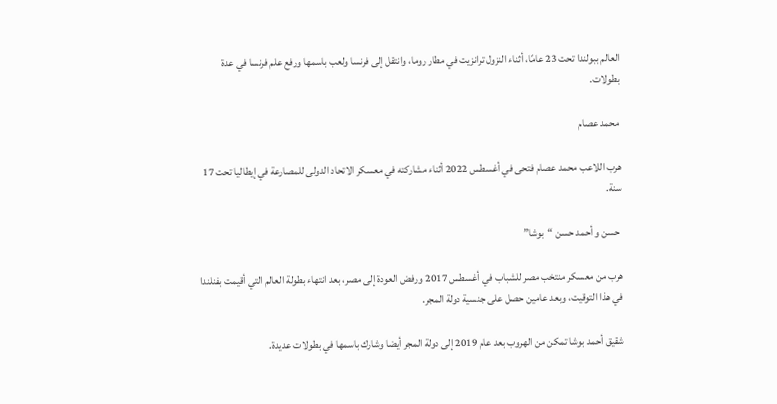العالم ببولندا تحت 23 عامًا، أثناء النزول ترانزيت في مطار روما، وانتقل إلى فرنسا ولعب باسمها ورفع علم فرنسا في عدة بطولات.

 محمد عصام

هرب اللاعب محمد عصام فتحى في أغسطس 2022 أثناء مشاركته في معسكر الاتحاد الدولى للمصارعة في إيطاليا تحت 17 سنة.

 حسن و أحمد حسن “بوشا”

هرب من معسكر منتخب مصر للشباب في أغسطس 2017 ورفض العودة إلى مصر، بعد انتهاء بطولة العالم التي أقيمت بفنلندا في هذا التوقيت، وبعد عامين حصل على جنسية دولة المجر.

شقيق أحمد بوشا تمكن من الهروب بعد عام 2019 إلى دولة المجر أيضا وشارك باسمها في بطولات عديدة.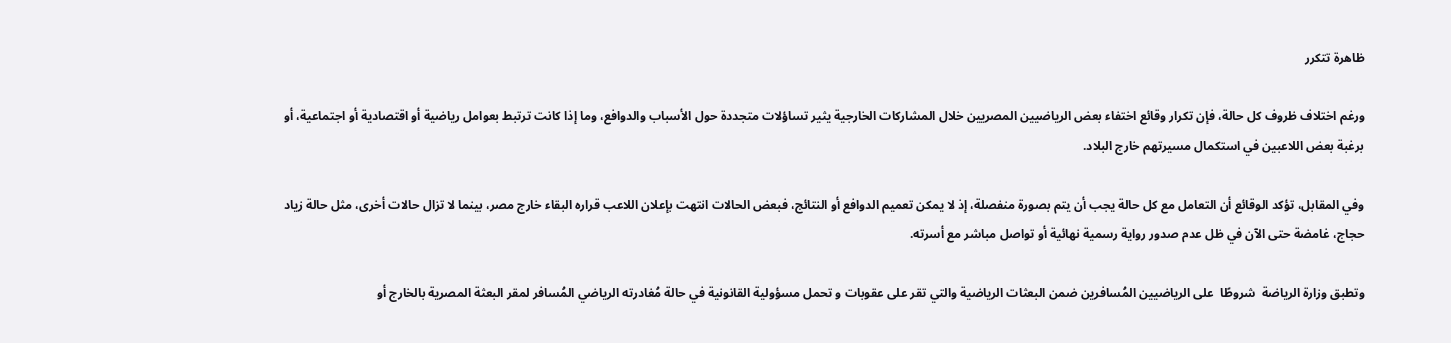ظاهرة تتكرر

ورغم اختلاف ظروف كل حالة، فإن تكرار وقائع اختفاء بعض الرياضيين المصريين خلال المشاركات الخارجية يثير تساؤلات متجددة حول الأسباب والدوافع، وما إذا كانت ترتبط بعوامل رياضية أو اقتصادية أو اجتماعية، أو برغبة بعض اللاعبين في استكمال مسيرتهم خارج البلاد.

وفي المقابل، تؤكد الوقائع أن التعامل مع كل حالة يجب أن يتم بصورة منفصلة، إذ لا يمكن تعميم الدوافع أو النتائج، فبعض الحالات انتهت بإعلان اللاعب قراره البقاء خارج مصر، بينما لا تزال حالات أخرى، مثل حالة زياد حجاج، غامضة حتى الآن في ظل عدم صدور رواية رسمية نهائية أو تواصل مباشر مع أسرته.

وتطبق وزارة الرياضة  شروطًا  على الرياضيين المُسافرين ضمن البعثات الرياضية والتي تقر على عقوبات و تحمل مسؤولية القانونية في حالة مُغادرته الرياضي المُسافر لمقر البعثة المصرية بالخارج أو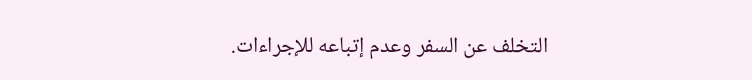التخلف عن السفر وعدم إتباعه للإجراءات.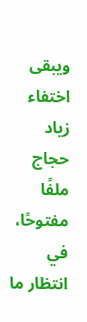ويبقى اختفاء زياد حجاج ملفًا مفتوحًا، في انتظار ما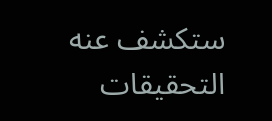ستكشف عنه التحقيقات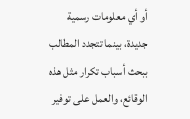أو أي معلومات رسمية جديدة، بينما تتجدد المطالب ببحث أسباب تكرار مثل هذه الوقائع، والعمل على توفير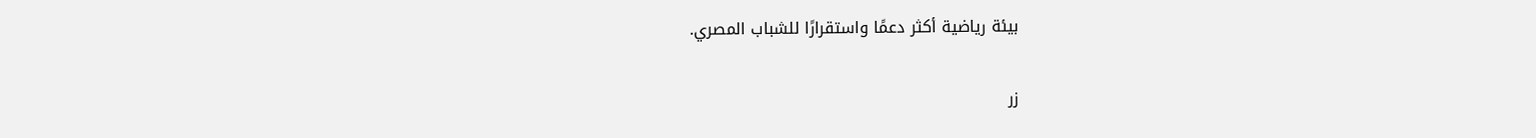بيئة رياضية أكثر دعمًا واستقرارًا للشباب المصري.

زر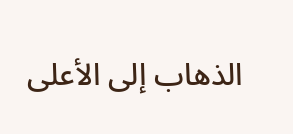الذهاب إلى الأعلى